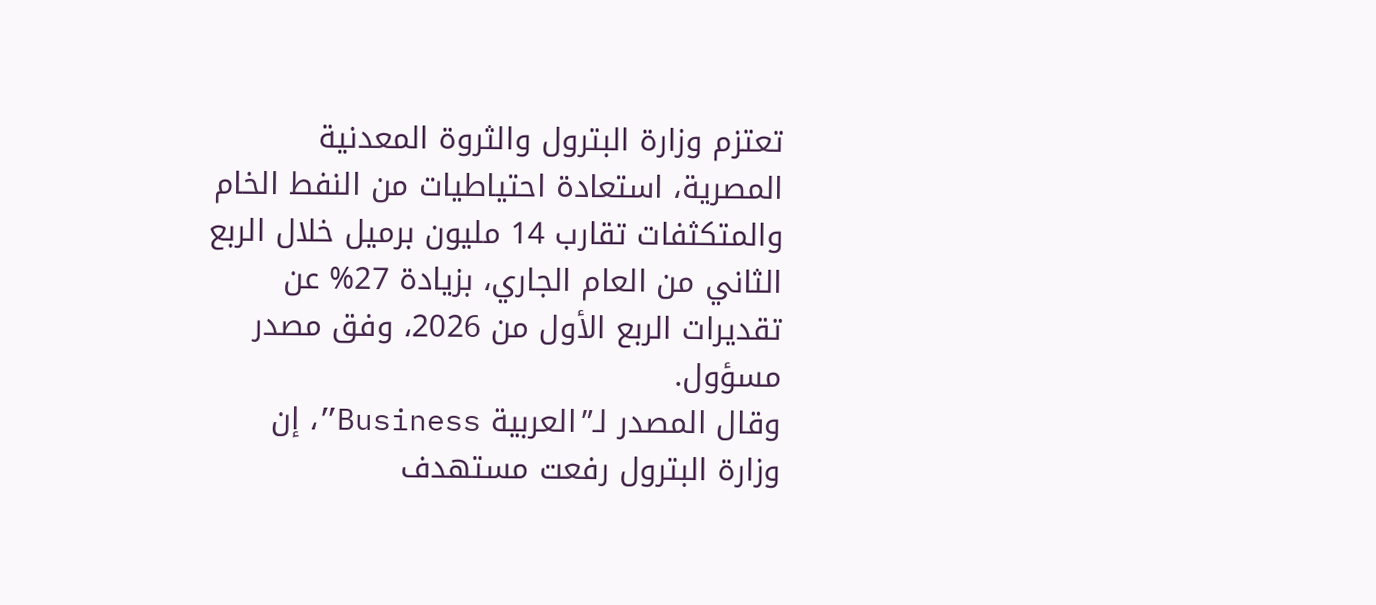تعتزم وزارة البترول والثروة المعدنية المصرية، استعادة احتياطيات من النفط الخام والمتكثفات تقارب 14 مليون برميل خلال الربع الثاني من العام الجاري، بزيادة 27% عن تقديرات الربع الأول من 2026، وفق مصدر مسؤول.
وقال المصدر لـ”العربية Business”، إن وزارة البترول رفعت مستهدف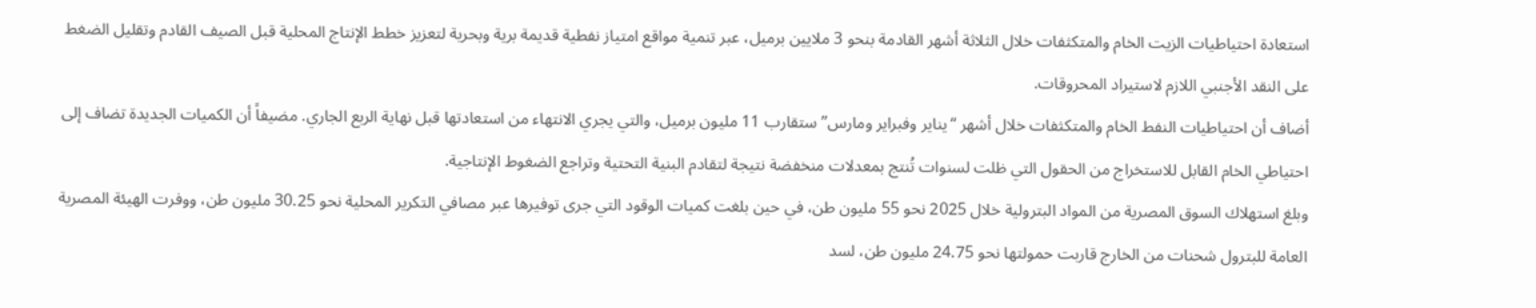استعادة احتياطيات الزيت الخام والمتكثفات خلال الثلاثة أشهر القادمة بنحو 3 ملايين برميل، عبر تنمية مواقع امتياز نفطية قديمة برية وبحرية لتعزيز خطط الإنتاج المحلية قبل الصيف القادم وتقليل الضغط على النقد الأجنبي اللازم لاستيراد المحروقات.
أضاف أن احتياطيات النفط الخام والمتكثفات خلال أشهر “يناير وفبراير ومارس” ستقارب 11 مليون برميل، والتي يجري الانتهاء من استعادتها قبل نهاية الربع الجاري. مضيفاً أن الكميات الجديدة تضاف إلى احتياطي الخام القابل للاستخراج من الحقول التي ظلت لسنوات تُنتج بمعدلات منخفضة نتيجة لتقادم البنية التحتية وتراجع الضغوط الإنتاجية.
وبلغ استهلاك السوق المصرية من المواد البترولية خلال 2025 نحو 55 مليون طن، في حين بلغت كميات الوقود التي جرى توفيرها عبر مصافي التكرير المحلية نحو 30.25 مليون طن، ووفرت الهيئة المصرية العامة للبترول شحنات من الخارج قاربت حمولتها نحو 24.75 مليون طن، لسد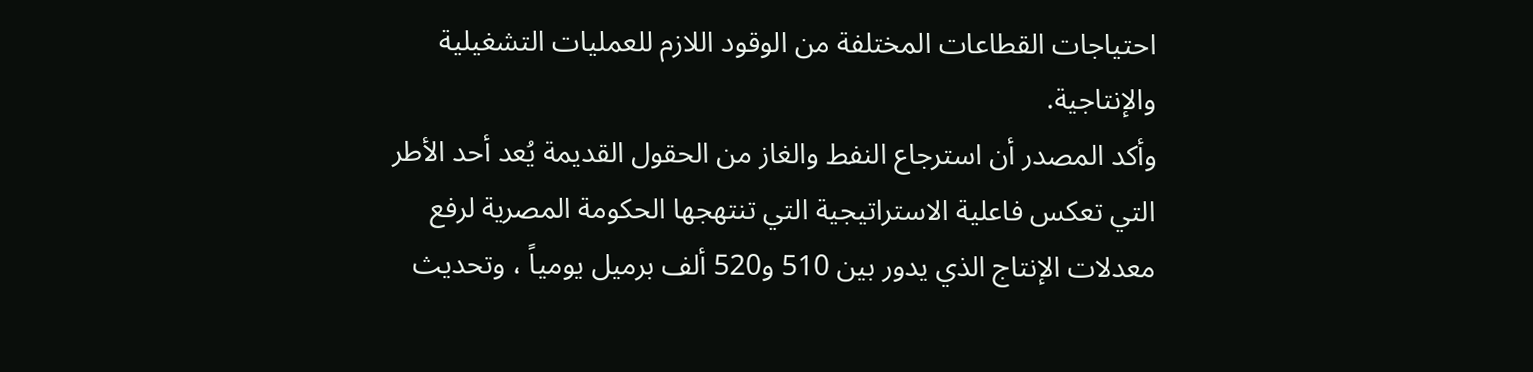احتياجات القطاعات المختلفة من الوقود اللازم للعمليات التشغيلية والإنتاجية.
وأكد المصدر أن استرجاع النفط والغاز من الحقول القديمة يُعد أحد الأطر التي تعكس فاعلية الاستراتيجية التي تنتهجها الحكومة المصرية لرفع معدلات الإنتاج الذي يدور بين 510 و520 ألف برميل يومياً ، وتحديث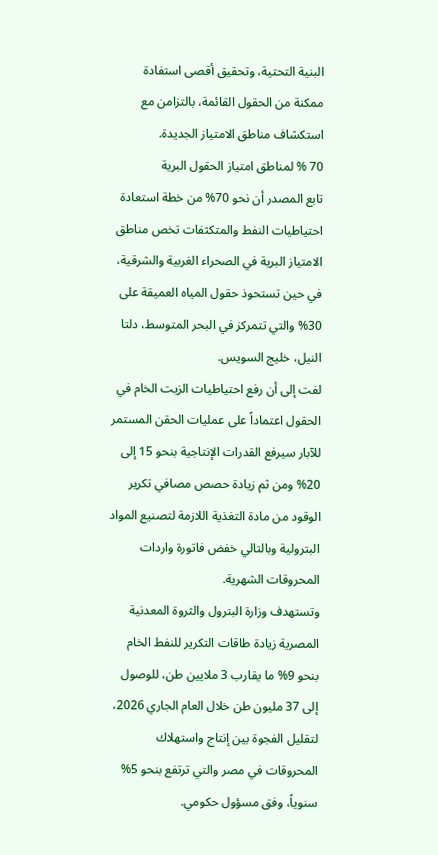البنية التحتية، وتحقيق أقصى استفادة ممكنة من الحقول القائمة، بالتزامن مع استكشاف مناطق الامتياز الجديدة.
70 % لمناطق امتياز الحقول البرية
تابع المصدر أن نحو 70% من خطة استعادة احتياطيات النفط والمتكثفات تخص مناطق الامتياز البرية في الصحراء الغربية والشرقية، في حين تستحوذ حقول المياه العميقة على 30% والتي تتمركز في البحر المتوسط، دلتا النيل، خليج السويس.
لفت إلى أن رفع احتياطيات الزيت الخام في الحقول اعتماداً على عمليات الحقن المستمر للآبار سيرفع القدرات الإنتاجية بنحو 15 إلى 20% ومن ثم زيادة حصص مصافي تكرير الوقود من مادة التغذية اللازمة لتصنيع المواد البترولية وبالتالي خفض فاتورة واردات المحروقات الشهرية.
وتستهدف وزارة البترول والثروة المعدنية المصرية زيادة طاقات التكرير للنفط الخام بنحو 9% ما يقارب 3 ملايين طن، للوصول إلى 37 مليون طن خلال العام الجاري 2026، لتقليل الفجوة بين إنتاج واستهلاك المحروقات في مصر والتي ترتفع بنحو 5% سنوياً، وفق مسؤول حكومي.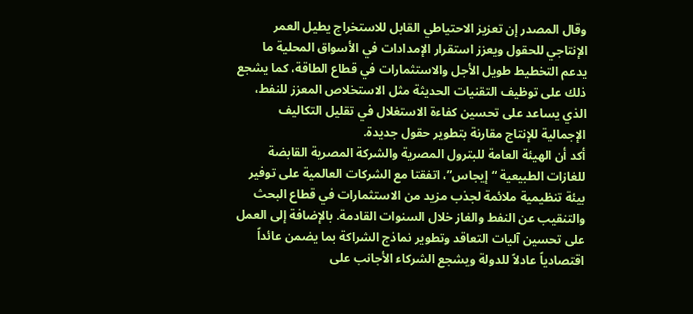وقال المصدر إن تعزيز الاحتياطي القابل للاستخراج يطيل العمر الإنتاجي للحقول ويعزز استقرار الإمدادات في الأسواق المحلية ما يدعم التخطيط طويل الأجل والاستثمارات في قطاع الطاقة، كما يشجع ذلك على توظيف التقنيات الحديثة مثل الاستخلاص المعزز للنفط، الذي يساعد على تحسين كفاءة الاستغلال في تقليل التكاليف الإجمالية للإنتاج مقارنة بتطوير حقول جديدة.
أكد أن الهيئة العامة للبترول المصرية والشركة المصرية القابضة للغازات الطبيعية “إيجاس”، اتفقتا مع الشركات العالمية على توفير بيئة تنظيمية ملائمة لجذب مزيد من الاستثمارات في قطاع البحث والتنقيب عن النفط والغاز خلال السنوات القادمة. بالإضافة إلى العمل على تحسين آليات التعاقد وتطوير نماذج الشراكة بما يضمن عائداً اقتصادياً عادلاً للدولة ويشجع الشركاء الأجانب على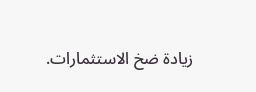زيادة ضخ الاستثمارات.